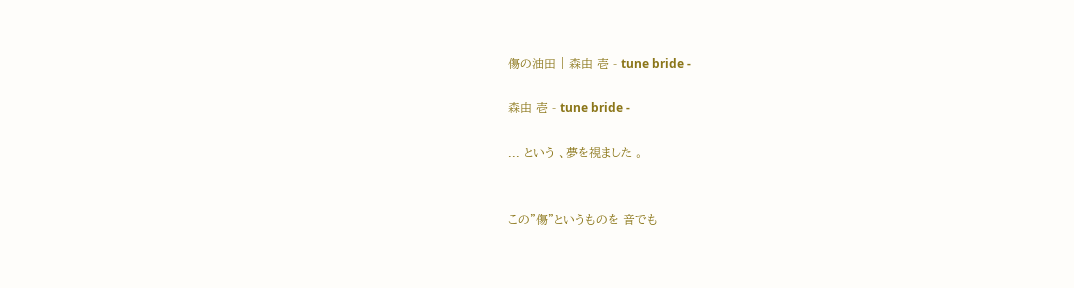傷の油田 | 森由 壱 - tune bride -

森由 壱 - tune bride -

... という 、夢を視ました 。


この"傷”というものを 音でも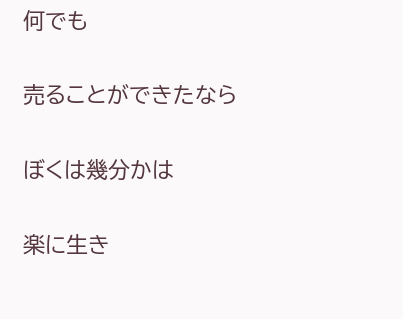何でも

売ることができたなら

ぼくは幾分かは

楽に生き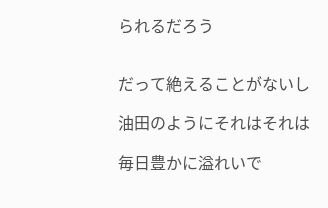られるだろう


だって絶えることがないし

油田のようにそれはそれは

毎日豊かに溢れいで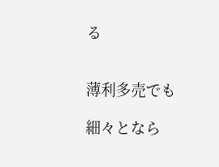る


薄利多売でも

細々となら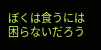ぼくは食うには困らないだろう